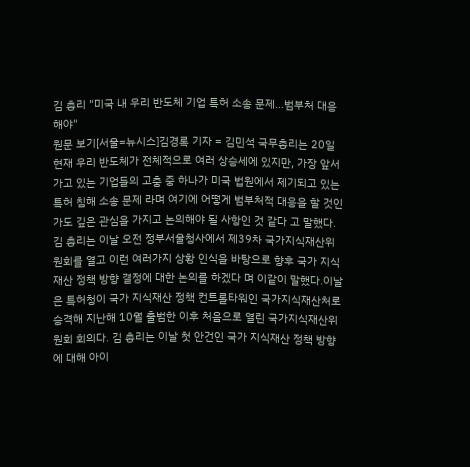김 총리 "미국 내 우리 반도체 기업 특허 소송 문제…범부처 대응해야"
원문 보기[서울=뉴시스]김경록 기자 = 김민석 국무총리는 20일 현재 우리 반도체가 전체적으로 여러 상승세에 있지만, 가장 앞서가고 있는 기업들의 고충 중 하나가 미국 법원에서 제기되고 있는 특허 침해 소송 문제 라며 여기에 어떻게 범부처적 대응을 할 것인가도 깊은 관심을 가지고 논의해야 될 사항인 것 같다 고 말했다.김 총리는 이날 오전 정부서울청사에서 제39차 국가지식재산위원회를 열고 이런 여러가지 상황 인식을 바탕으로 향후 국가 지식재산 정책 방향 결정에 대한 논의를 하겠다 며 이같이 말했다.이날은 특허청이 국가 지식재산 정책 컨트롤타워인 국가지식재산처로 승격해 지난해 10월 출범한 이후 처음으로 열린 국가지식재산위원회 회의다. 김 총리는 이날 첫 안건인 국가 지식재산 정책 방향 에 대해 아이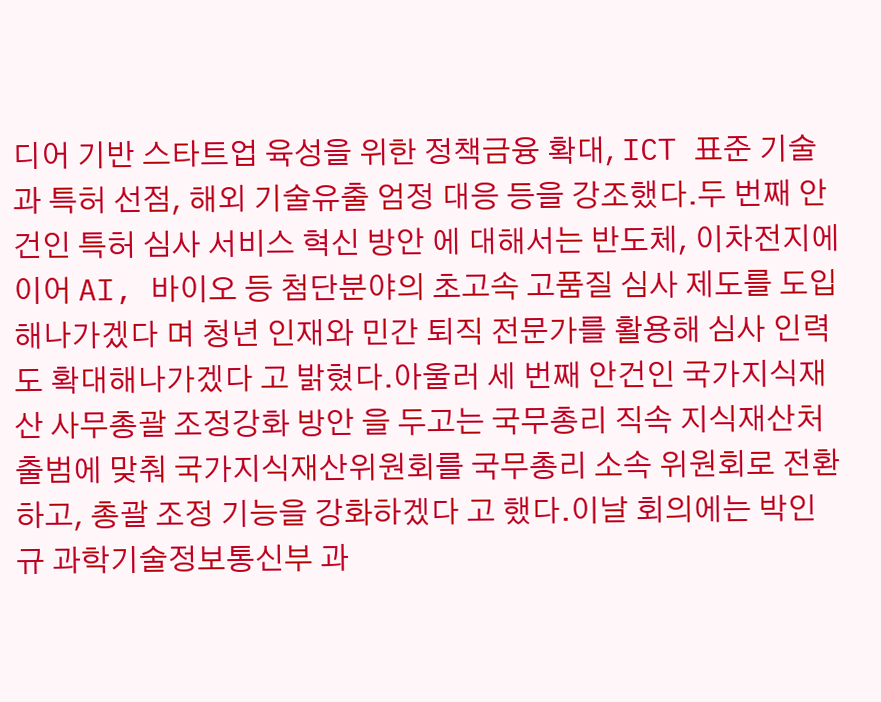디어 기반 스타트업 육성을 위한 정책금융 확대, ICT 표준 기술과 특허 선점, 해외 기술유출 엄정 대응 등을 강조했다.두 번째 안건인 특허 심사 서비스 혁신 방안 에 대해서는 반도체, 이차전지에 이어 AI, 바이오 등 첨단분야의 초고속 고품질 심사 제도를 도입해나가겠다 며 청년 인재와 민간 퇴직 전문가를 활용해 심사 인력도 확대해나가겠다 고 밝혔다.아울러 세 번째 안건인 국가지식재산 사무총괄 조정강화 방안 을 두고는 국무총리 직속 지식재산처 출범에 맞춰 국가지식재산위원회를 국무총리 소속 위원회로 전환하고, 총괄 조정 기능을 강화하겠다 고 했다.이날 회의에는 박인규 과학기술정보통신부 과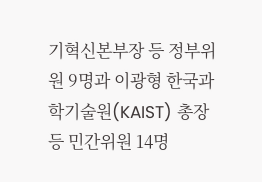기혁신본부장 등 정부위원 9명과 이광형 한국과학기술원(KAIST) 총장 등 민간위원 14명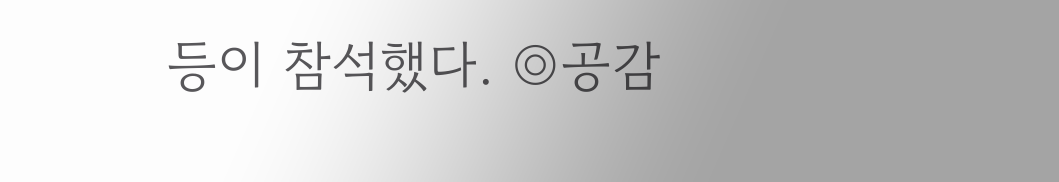등이 참석했다. ◎공감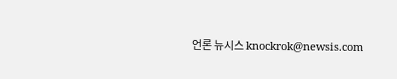언론 뉴시스 knockrok@newsis.com